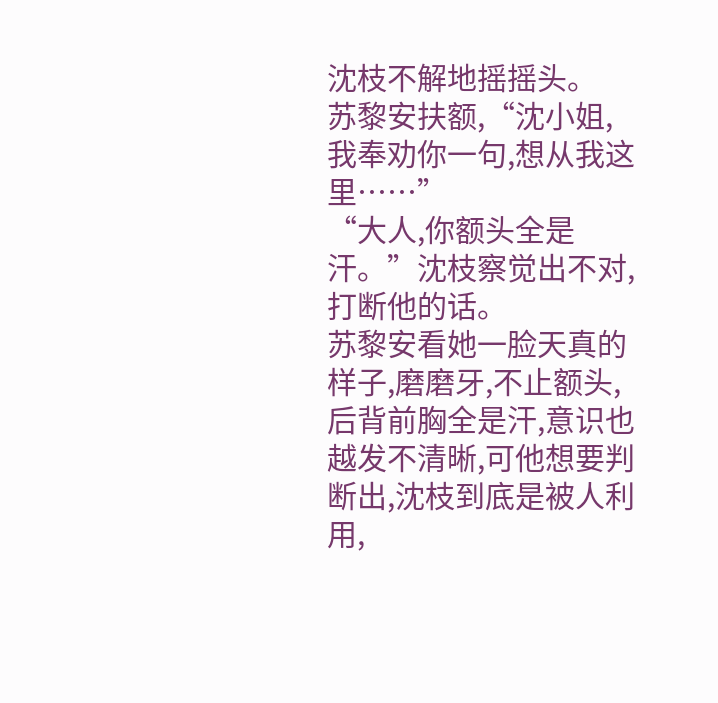沈枝不解地摇摇头。
苏黎安扶额,“沈小姐,我奉劝你一句,想从我这里……”
“大人,你额头全是汗。”沈枝察觉出不对,打断他的话。
苏黎安看她一脸天真的样子,磨磨牙,不止额头,后背前胸全是汗,意识也越发不清晰,可他想要判断出,沈枝到底是被人利用,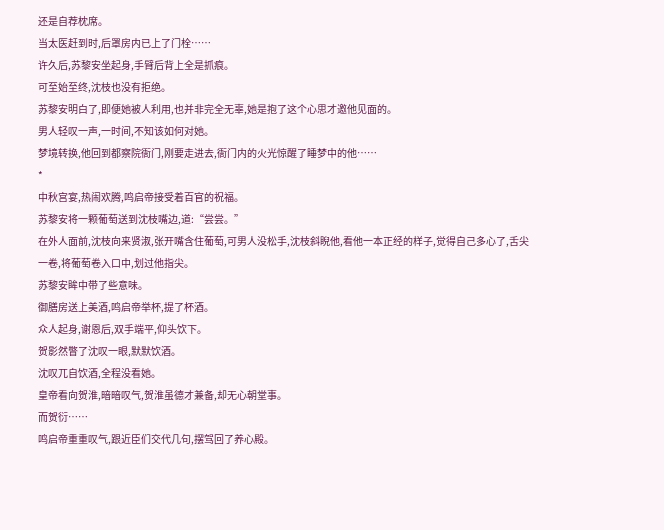还是自荐枕席。
当太医赶到时,后罩房内已上了门栓……
许久后,苏黎安坐起身,手臂后背上全是抓痕。
可至始至终,沈枝也没有拒绝。
苏黎安明白了,即便她被人利用,也并非完全无辜,她是抱了这个心思才邀他见面的。
男人轻叹一声,一时间,不知该如何对她。
梦境转换,他回到都察院衙门,刚要走进去,衙门内的火光惊醒了睡梦中的他……
*
中秋宫宴,热闹欢腾,鸣启帝接受着百官的祝福。
苏黎安将一颗葡萄送到沈枝嘴边,道:“尝尝。”
在外人面前,沈枝向来贤淑,张开嘴含住葡萄,可男人没松手,沈枝斜睨他,看他一本正经的样子,觉得自己多心了,舌尖一卷,将葡萄卷入口中,划过他指尖。
苏黎安眸中带了些意味。
御膳房送上美酒,鸣启帝举杯,提了杯酒。
众人起身,谢恩后,双手端平,仰头饮下。
贺影然瞥了沈叹一眼,默默饮酒。
沈叹兀自饮酒,全程没看她。
皇帝看向贺淮,暗暗叹气,贺淮虽德才兼备,却无心朝堂事。
而贺衍……
鸣启帝重重叹气,跟近臣们交代几句,摆驾回了养心殿。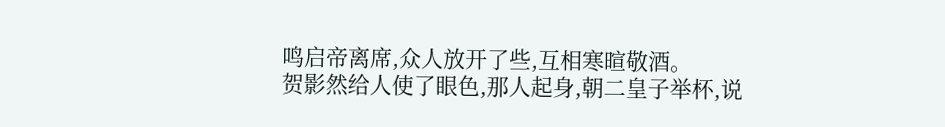鸣启帝离席,众人放开了些,互相寒暄敬酒。
贺影然给人使了眼色,那人起身,朝二皇子举杯,说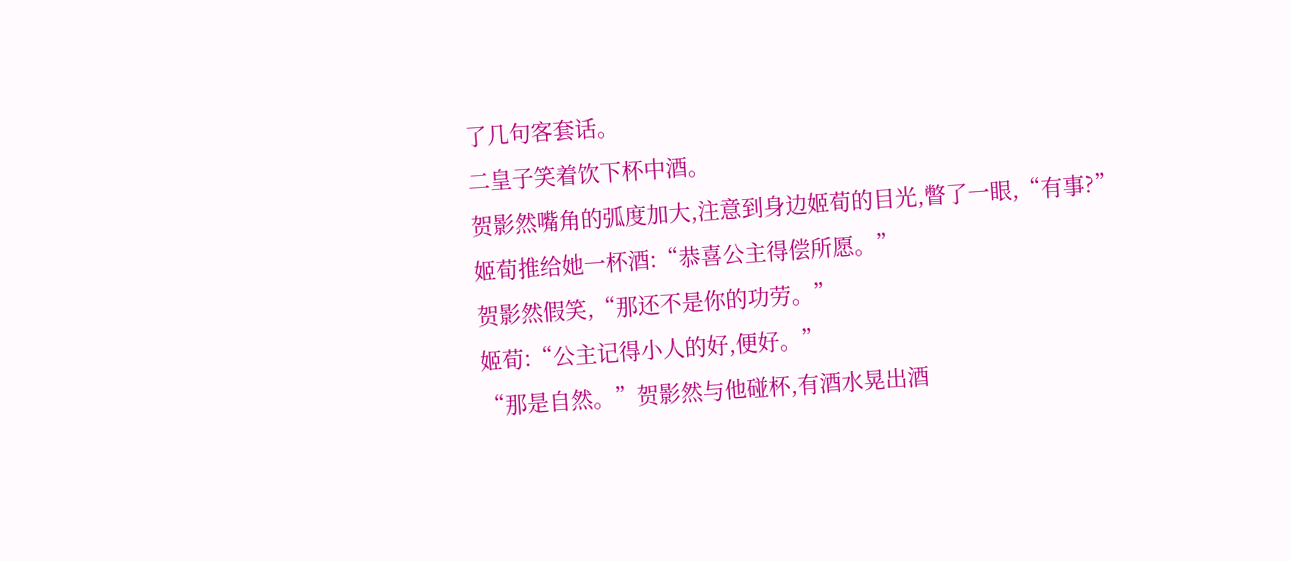了几句客套话。
二皇子笑着饮下杯中酒。
贺影然嘴角的弧度加大,注意到身边姬荀的目光,瞥了一眼,“有事?”
姬荀推给她一杯酒:“恭喜公主得偿所愿。”
贺影然假笑,“那还不是你的功劳。”
姬荀:“公主记得小人的好,便好。”
“那是自然。”贺影然与他碰杯,有酒水晃出酒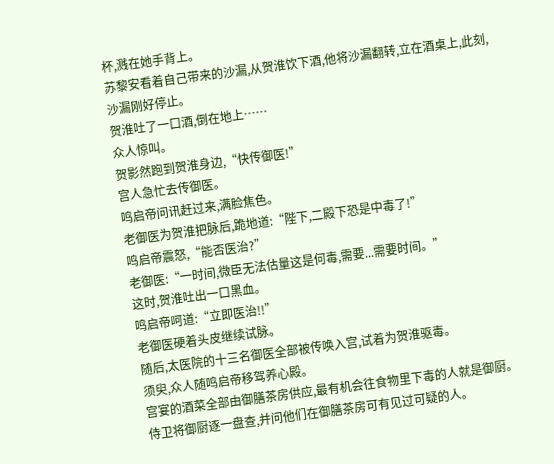杯,溅在她手背上。
苏黎安看着自己带来的沙漏,从贺淮饮下酒,他将沙漏翻转,立在酒桌上,此刻,沙漏刚好停止。
贺淮吐了一口酒,倒在地上……
众人惊叫。
贺影然跑到贺淮身边,“快传御医!”
宫人急忙去传御医。
鸣启帝问讯赶过来,满脸焦色。
老御医为贺淮把脉后,跪地道:“陛下,二殿下恐是中毒了!”
鸣启帝震怒,“能否医治?”
老御医:“一时间,微臣无法估量这是何毒,需要...需要时间。”
这时,贺淮吐出一口黑血。
鸣启帝呵道:“立即医治!!”
老御医硬着头皮继续试脉。
随后,太医院的十三名御医全部被传唤入宫,试着为贺淮驱毒。
须臾,众人随鸣启帝移驾养心殿。
宫宴的酒菜全部由御膳茶房供应,最有机会往食物里下毒的人就是御厨。
侍卫将御厨逐一盘查,并问他们在御膳茶房可有见过可疑的人。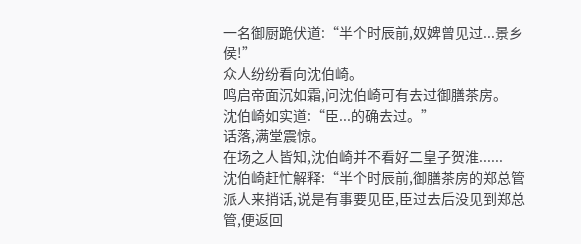一名御厨跪伏道:“半个时辰前,奴婢曾见过...景乡侯!”
众人纷纷看向沈伯崎。
鸣启帝面沉如霜,问沈伯崎可有去过御膳茶房。
沈伯崎如实道:“臣...的确去过。”
话落,满堂震惊。
在场之人皆知,沈伯崎并不看好二皇子贺淮......
沈伯崎赶忙解释:“半个时辰前,御膳茶房的郑总管派人来捎话,说是有事要见臣,臣过去后没见到郑总管,便返回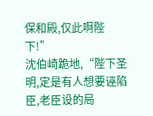保和殿,仅此啊陛下!”
沈伯崎跪地,“陛下圣明,定是有人想要诬陷臣,老臣设的局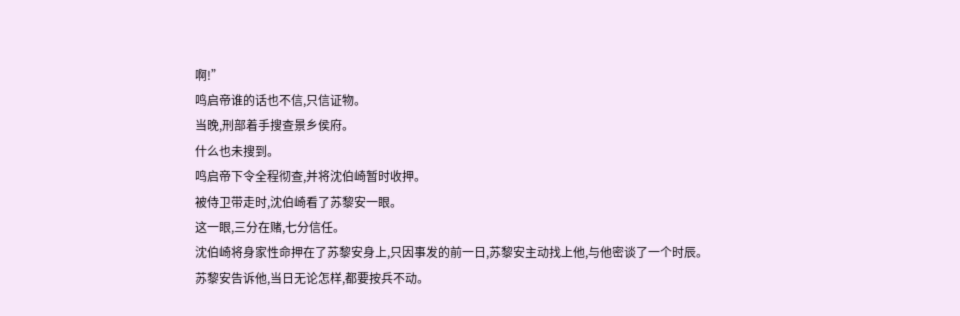啊!”
鸣启帝谁的话也不信,只信证物。
当晚,刑部着手搜查景乡侯府。
什么也未搜到。
鸣启帝下令全程彻查,并将沈伯崎暂时收押。
被侍卫带走时,沈伯崎看了苏黎安一眼。
这一眼,三分在赌,七分信任。
沈伯崎将身家性命押在了苏黎安身上,只因事发的前一日,苏黎安主动找上他,与他密谈了一个时辰。
苏黎安告诉他,当日无论怎样,都要按兵不动。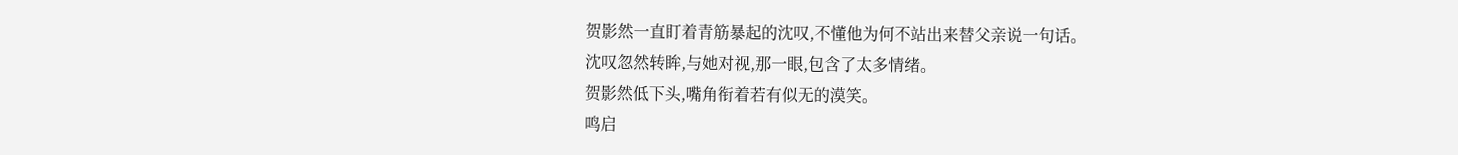贺影然一直盯着青筋暴起的沈叹,不懂他为何不站出来替父亲说一句话。
沈叹忽然转眸,与她对视,那一眼,包含了太多情绪。
贺影然低下头,嘴角衔着若有似无的漠笑。
鸣启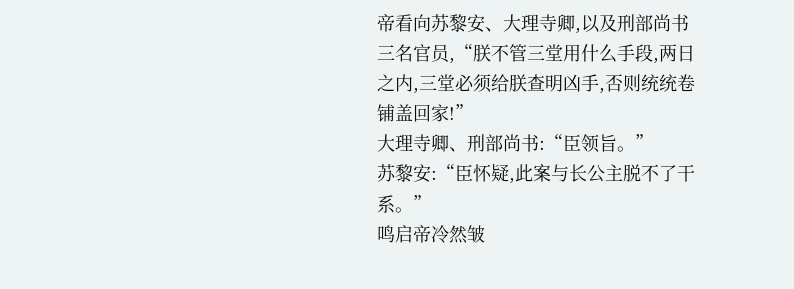帝看向苏黎安、大理寺卿,以及刑部尚书三名官员,“朕不管三堂用什么手段,两日之内,三堂必须给朕查明凶手,否则统统卷铺盖回家!”
大理寺卿、刑部尚书:“臣领旨。”
苏黎安:“臣怀疑,此案与长公主脱不了干系。”
鸣启帝冷然皱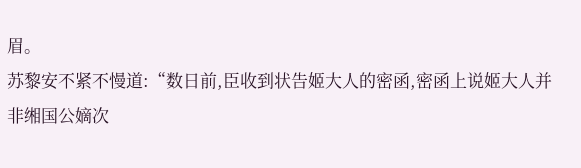眉。
苏黎安不紧不慢道:“数日前,臣收到状告姬大人的密函,密函上说姬大人并非缃国公嫡次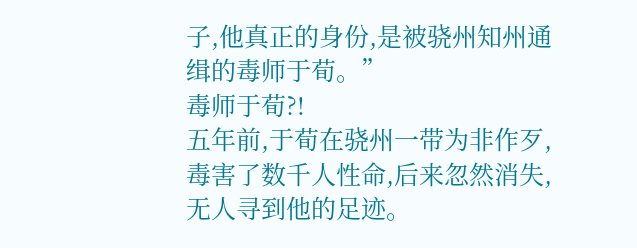子,他真正的身份,是被骁州知州通缉的毒师于荀。”
毒师于荀?!
五年前,于荀在骁州一带为非作歹,毒害了数千人性命,后来忽然消失,无人寻到他的足迹。